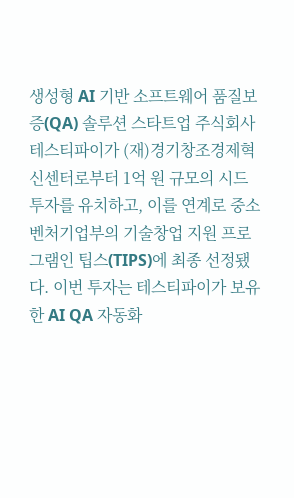생성형 AI 기반 소프트웨어 품질보증(QA) 솔루션 스타트업 주식회사 테스티파이가 (재)경기창조경제혁신센터로부터 1억 원 규모의 시드 투자를 유치하고, 이를 연계로 중소벤처기업부의 기술창업 지원 프로그램인 팁스(TIPS)에 최종 선정됐다. 이번 투자는 테스티파이가 보유한 AI QA 자동화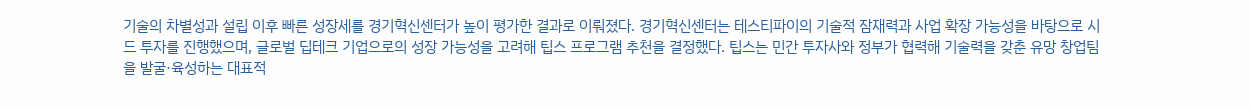기술의 차별성과 설립 이후 빠른 성장세를 경기혁신센터가 높이 평가한 결과로 이뤄졌다. 경기혁신센터는 테스티파이의 기술적 잠재력과 사업 확장 가능성을 바탕으로 시드 투자를 진행했으며, 글로벌 딥테크 기업으로의 성장 가능성을 고려해 팁스 프로그램 추천을 결정했다. 팁스는 민간 투자사와 정부가 협력해 기술력을 갖춘 유망 창업팀을 발굴·육성하는 대표적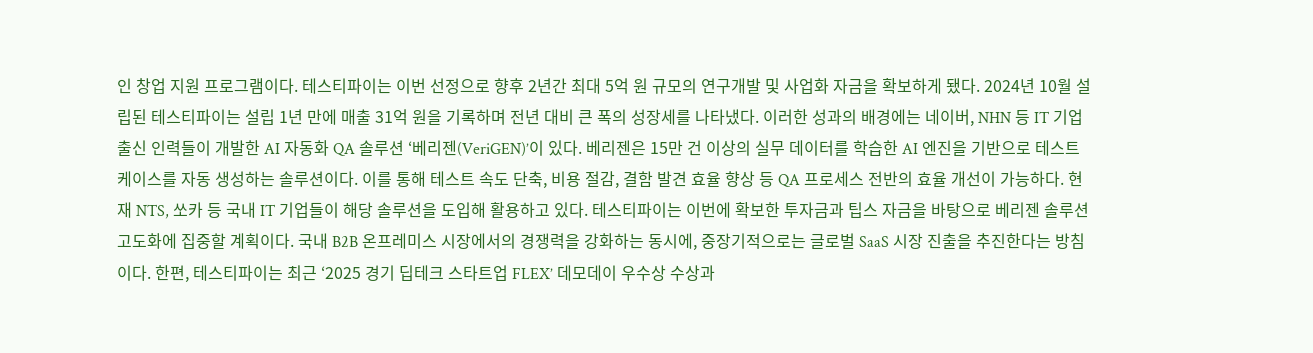인 창업 지원 프로그램이다. 테스티파이는 이번 선정으로 향후 2년간 최대 5억 원 규모의 연구개발 및 사업화 자금을 확보하게 됐다. 2024년 10월 설립된 테스티파이는 설립 1년 만에 매출 31억 원을 기록하며 전년 대비 큰 폭의 성장세를 나타냈다. 이러한 성과의 배경에는 네이버, NHN 등 IT 기업 출신 인력들이 개발한 AI 자동화 QA 솔루션 ‘베리젠(VeriGEN)’이 있다. 베리젠은 15만 건 이상의 실무 데이터를 학습한 AI 엔진을 기반으로 테스트 케이스를 자동 생성하는 솔루션이다. 이를 통해 테스트 속도 단축, 비용 절감, 결함 발견 효율 향상 등 QA 프로세스 전반의 효율 개선이 가능하다. 현재 NTS, 쏘카 등 국내 IT 기업들이 해당 솔루션을 도입해 활용하고 있다. 테스티파이는 이번에 확보한 투자금과 팁스 자금을 바탕으로 베리젠 솔루션 고도화에 집중할 계획이다. 국내 B2B 온프레미스 시장에서의 경쟁력을 강화하는 동시에, 중장기적으로는 글로벌 SaaS 시장 진출을 추진한다는 방침이다. 한편, 테스티파이는 최근 ‘2025 경기 딥테크 스타트업 FLEX’ 데모데이 우수상 수상과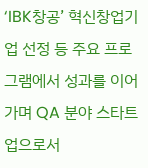‘IBK창공’ 혁신창업기업 선정 등 주요 프로그램에서 성과를 이어가며 QA 분야 스타트업으로서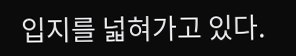입지를 넓혀가고 있다.